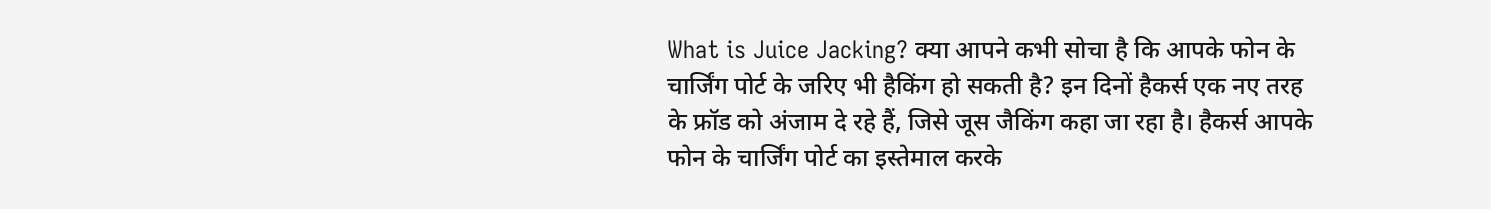What is Juice Jacking? क्या आपने कभी सोचा है कि आपके फोन के चार्जिंग पोर्ट के जरिए भी हैकिंग हो सकती है? इन दिनों हैकर्स एक नए तरह के फ्रॉड को अंजाम दे रहे हैं, जिसे जूस जैकिंग कहा जा रहा है। हैकर्स आपके फोन के चार्जिंग पोर्ट का इस्तेमाल करके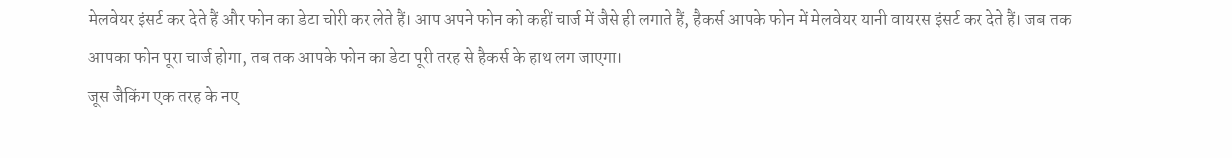मेलवेयर इंसर्ट कर देते हैं और फोन का डेटा चोरी कर लेते हैं। आप अपने फोन को कहीं चार्ज में जैसे ही लगाते हैं, हैकर्स आपके फोन में मेलवेयर यानी वायरस इंसर्ट कर देते हैं। जब तक आपका फोन पूरा चार्ज होगा, तब तक आपके फोन का डेटा पूरी तरह से हैकर्स के हाथ लग जाएगा।
जूस जैकिंग एक तरह के नए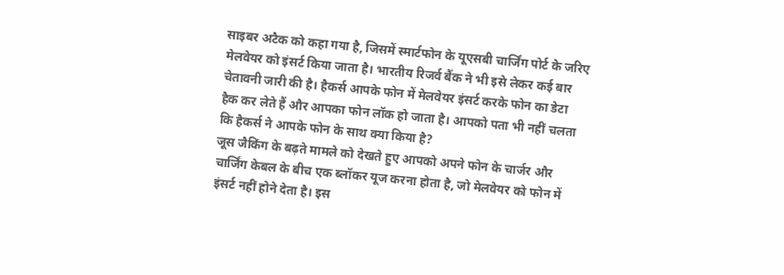साइबर अटैक को कहा गया है, जिसमें स्मार्टफोन के यूएसबी चार्जिंग पोर्ट के जरिए मेलवेयर को इंसर्ट किया जाता है। भारतीय रिजर्व बैंक ने भी इसे लेकर कई बार चेतावनी जारी की है। हैकर्स आपके फोन में मेलवेयर इंसर्ट करके फोन का डेटा हैक कर लेते हैं और आपका फोन लॉक हो जाता है। आपको पता भी नहीं चलता कि हैकर्स ने आपके फोन के साथ क्या किया है?
जूस जैकिंग के बढ़ते मामले को देखते हुए आपको अपने फोन के चार्जर और चार्जिंग केबल के बीच एक ब्लॉकर यूज करना होता है, जो मेलवेयर को फोन में इंसर्ट नहीं होने देता है। इस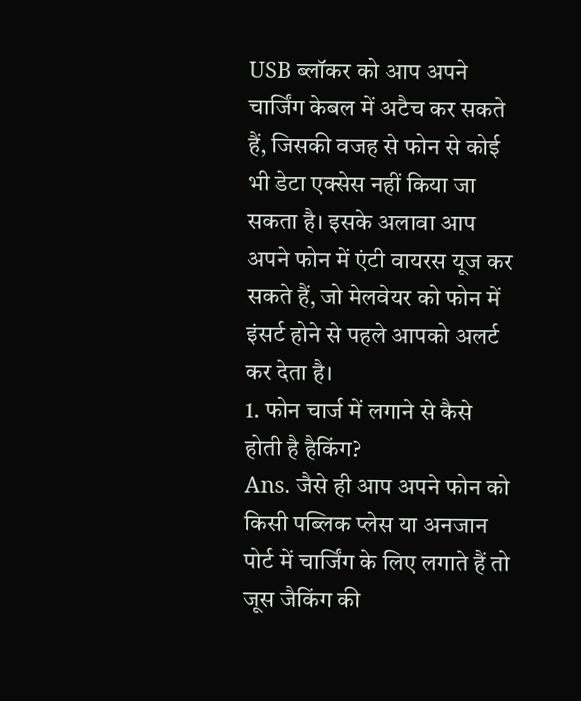USB ब्लॉकर को आप अपने चार्जिंग केबल में अटैच कर सकते हैं, जिसकी वजह से फोन से कोई भी डेटा एक्सेस नहीं किया जा सकता है। इसके अलावा आप अपने फोन में एंटी वायरस यूज कर सकते हैं, जो मेलवेयर को फोन में इंसर्ट होने से पहले आपको अलर्ट कर देता है।
1. फोन चार्ज में लगाने से कैसे होती है हैकिंग?
Ans. जैसे ही आप अपने फोन को किसी पब्लिक प्लेस या अनजान पोर्ट में चार्जिंग के लिए लगाते हैं तो जूस जैकिंग की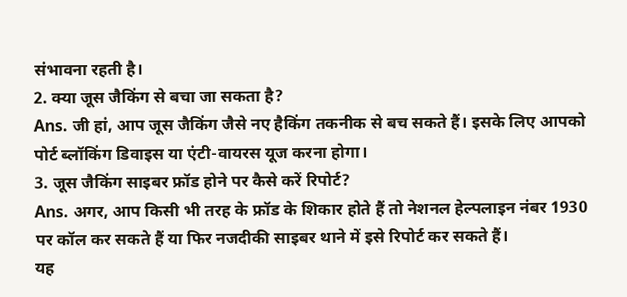संभावना रहती है।
2. क्या जूस जैकिंग से बचा जा सकता है?
Ans. जी हां, आप जूस जैकिंग जैसे नए हैकिंग तकनीक से बच सकते हैं। इसके लिए आपको पोर्ट ब्लॉकिंग डिवाइस या एंटी-वायरस यूज करना होगा।
3. जूस जैकिंग साइबर फ्रॉड होने पर कैसे करें रिपोर्ट?
Ans. अगर, आप किसी भी तरह के फ्रॉड के शिकार होते हैं तो नेशनल हेल्पलाइन नंबर 1930 पर कॉल कर सकते हैं या फिर नजदीकी साइबर थाने में इसे रिपोर्ट कर सकते हैं।
यह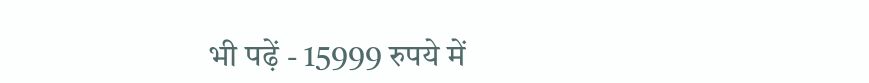भी पढ़ें - 15999 रुपये में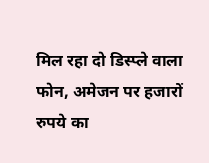मिल रहा दो डिस्प्ले वाला फोन, अमेजन पर हजारों रुपये का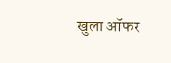खुला ऑफर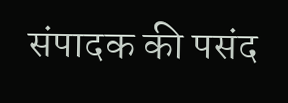संपादक की पसंद